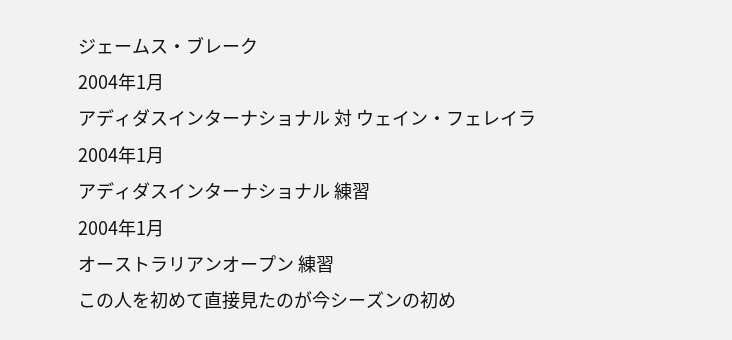ジェームス・ブレーク
2004年1月
アディダスインターナショナル 対 ウェイン・フェレイラ
2004年1月
アディダスインターナショナル 練習
2004年1月
オーストラリアンオープン 練習
この人を初めて直接見たのが今シーズンの初め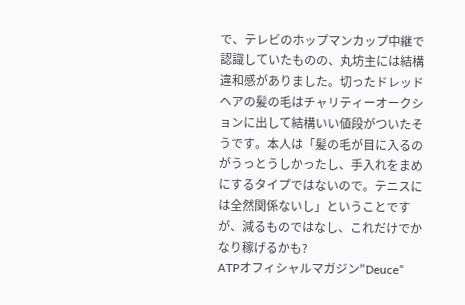で、テレビのホップマンカップ中継で認識していたものの、丸坊主には結構違和感がありました。切ったドレッドヘアの髪の毛はチャリティーオークションに出して結構いい値段がついたそうです。本人は「髪の毛が目に入るのがうっとうしかったし、手入れをまめにするタイプではないので。テニスには全然関係ないし」ということですが、減るものではなし、これだけでかなり稼げるかも?
ATPオフィシャルマガジン"Deuce"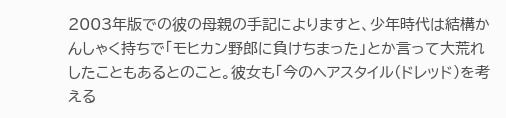2003年版での彼の母親の手記によりますと、少年時代は結構かんしゃく持ちで「モヒカン野郎に負けちまった」とか言って大荒れしたこともあるとのこと。彼女も「今のヘアスタイル(ドレッド)を考える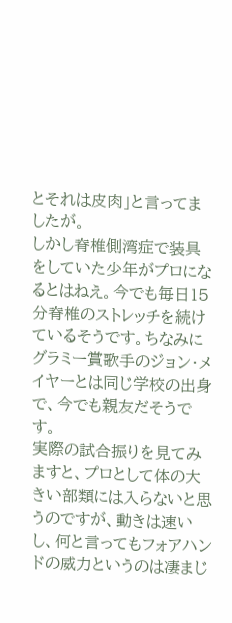とそれは皮肉」と言ってましたが。
しかし脊椎側湾症で装具をしていた少年がプロになるとはねえ。今でも毎日15分脊椎のストレッチを続けているそうです。ちなみにグラミー賞歌手のジョン・メイヤーとは同じ学校の出身で、今でも親友だそうです。
実際の試合振りを見てみますと、プロとして体の大きい部類には入らないと思うのですが、動きは速いし、何と言ってもフォアハンドの威力というのは凄まじ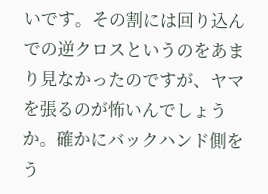いです。その割には回り込んでの逆クロスというのをあまり見なかったのですが、ヤマを張るのが怖いんでしょうか。確かにバックハンド側をう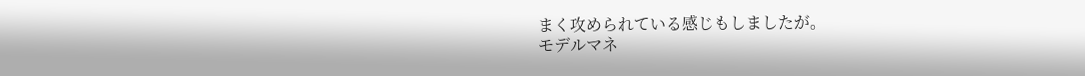まく攻められている感じもしましたが。
モデルマネ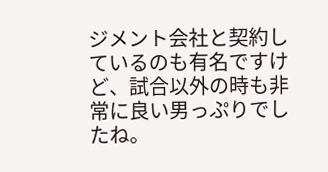ジメント会社と契約しているのも有名ですけど、試合以外の時も非常に良い男っぷりでしたね。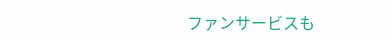ファンサービスも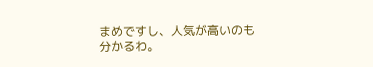まめですし、人気が高いのも分かるわ。